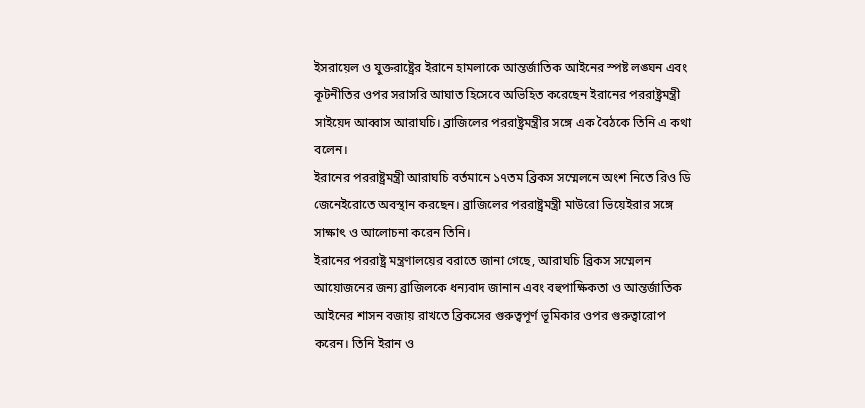ইসরায়েল ও যুক্তরাষ্ট্রের ইরানে হামলাকে আন্তর্জাতিক আইনের স্পষ্ট লঙ্ঘন এবং কূটনীতির ওপর সরাসরি আঘাত হিসেবে অভিহিত করেছেন ইরানের পররাষ্ট্রমন্ত্রী সাইয়েদ আব্বাস আরাঘচি। ব্রাজিলের পররাষ্ট্রমন্ত্রীর সঙ্গে এক বৈঠকে তিনি এ কথা বলেন।
ইরানের পররাষ্ট্রমন্ত্রী আরাঘচি বর্তমানে ১৭তম ব্রিকস সম্মেলনে অংশ নিতে রিও ডি জেনেইরোতে অবস্থান করছেন। ব্রাজিলের পররাষ্ট্রমন্ত্রী মাউরো ভিয়েইরার সঙ্গে সাক্ষাৎ ও আলোচনা করেন তিনি।
ইরানের পররাষ্ট্র মন্ত্রণালয়ের বরাতে জানা গেছে, আরাঘচি ব্রিকস সম্মেলন আয়োজনের জন্য ব্রাজিলকে ধন্যবাদ জানান এবং বহুপাক্ষিকতা ও আন্তর্জাতিক আইনের শাসন বজায় রাখতে ব্রিকসের গুরুত্বপূর্ণ ভূমিকার ওপর গুরুত্বারোপ করেন। তিনি ইরান ও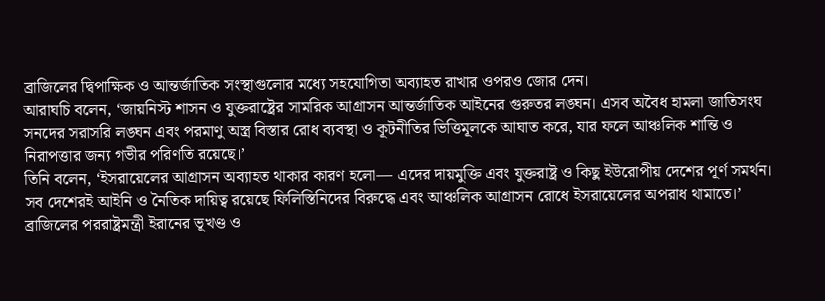ব্রাজিলের দ্বিপাক্ষিক ও আন্তর্জাতিক সংস্থাগুলোর মধ্যে সহযোগিতা অব্যাহত রাখার ওপরও জোর দেন।
আরাঘচি বলেন, ‘জায়নিস্ট শাসন ও যুক্তরাষ্ট্রের সামরিক আগ্রাসন আন্তর্জাতিক আইনের গুরুতর লঙ্ঘন। এসব অবৈধ হামলা জাতিসংঘ সনদের সরাসরি লঙ্ঘন এবং পরমাণু অস্ত্র বিস্তার রোধ ব্যবস্থা ও কূটনীতির ভিত্তিমূলকে আঘাত করে, যার ফলে আঞ্চলিক শান্তি ও নিরাপত্তার জন্য গভীর পরিণতি রয়েছে।’
তিনি বলেন, ‘ইসরায়েলের আগ্রাসন অব্যাহত থাকার কারণ হলো— এদের দায়মুক্তি এবং যুক্তরাষ্ট্র ও কিছু ইউরোপীয় দেশের পূর্ণ সমর্থন। সব দেশেরই আইনি ও নৈতিক দায়িত্ব রয়েছে ফিলিস্তিনিদের বিরুদ্ধে এবং আঞ্চলিক আগ্রাসন রোধে ইসরায়েলের অপরাধ থামাতে।’
ব্রাজিলের পররাষ্ট্রমন্ত্রী ইরানের ভূখণ্ড ও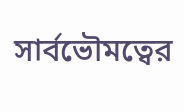সার্বভৌমত্বের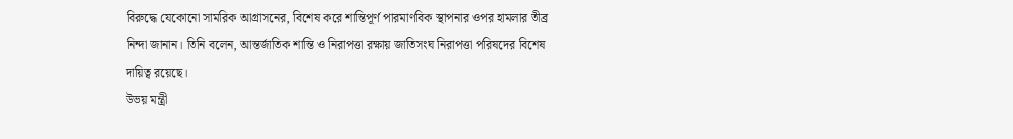বিরুদ্ধে যেকোনো সামরিক আগ্রাসনের, বিশেষ করে শান্তিপূর্ণ পারমাণবিক স্থাপনার ওপর হামলার তীব্র নিন্দা জানান। তিনি বলেন, আন্তর্জাতিক শান্তি ও নিরাপত্তা রক্ষায় জাতিসংঘ নিরাপত্তা পরিষদের বিশেষ দায়িত্ব রয়েছে।
উভয় মন্ত্রী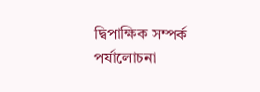দ্বিপাক্ষিক সম্পর্ক পর্যালোচনা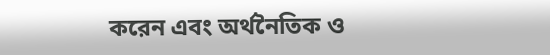করেন এবং অর্থনৈতিক ও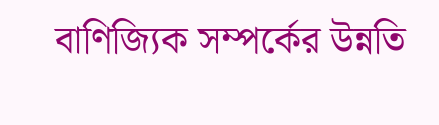বাণিজ্যিক সম্পর্কের উন্নতি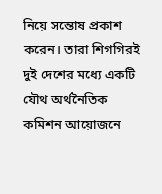নিয়ে সন্তোষ প্রকাশ করেন। তারা শিগগিরই দুই দেশের মধ্যে একটি যৌথ অর্থনৈতিক কমিশন আয়োজনে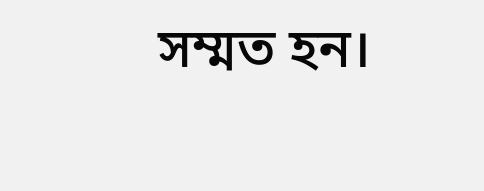সম্মত হন।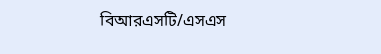বিআরএসটি/এসএস